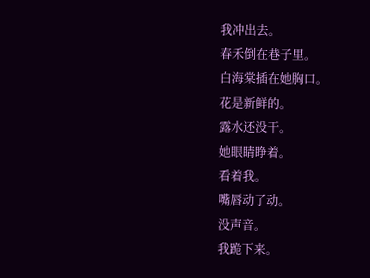我冲出去。
春禾倒在巷子里。
白海棠插在她胸口。
花是新鲜的。
露水还没干。
她眼睛睁着。
看着我。
嘴唇动了动。
没声音。
我跪下来。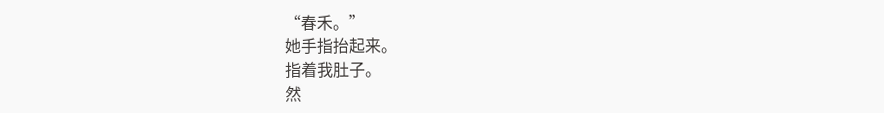“春禾。”
她手指抬起来。
指着我肚子。
然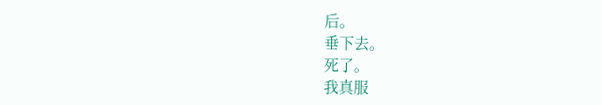后。
垂下去。
死了。
我真服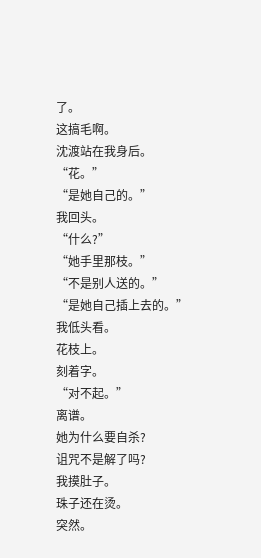了。
这搞毛啊。
沈渡站在我身后。
“花。”
“是她自己的。”
我回头。
“什么?”
“她手里那枝。”
“不是别人送的。”
“是她自己插上去的。”
我低头看。
花枝上。
刻着字。
“对不起。”
离谱。
她为什么要自杀?
诅咒不是解了吗?
我摸肚子。
珠子还在烫。
突然。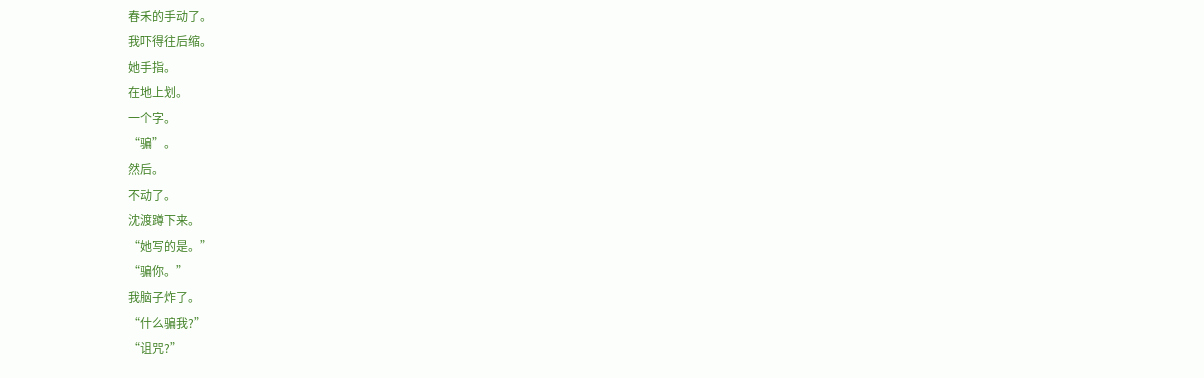春禾的手动了。
我吓得往后缩。
她手指。
在地上划。
一个字。
“骗”。
然后。
不动了。
沈渡蹲下来。
“她写的是。”
“骗你。”
我脑子炸了。
“什么骗我?”
“诅咒?”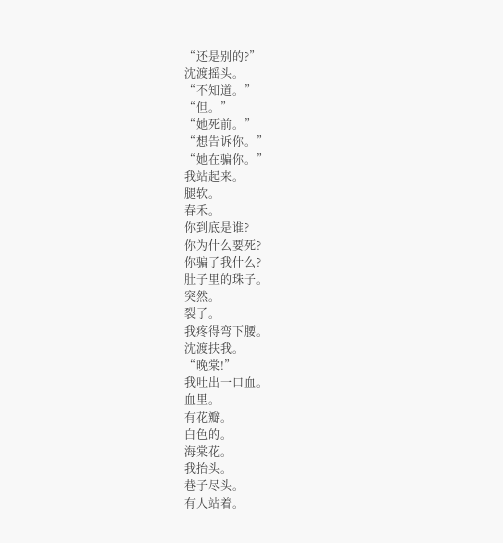“还是别的?”
沈渡摇头。
“不知道。”
“但。”
“她死前。”
“想告诉你。”
“她在骗你。”
我站起来。
腿软。
春禾。
你到底是谁?
你为什么要死?
你骗了我什么?
肚子里的珠子。
突然。
裂了。
我疼得弯下腰。
沈渡扶我。
“晚棠!”
我吐出一口血。
血里。
有花瓣。
白色的。
海棠花。
我抬头。
巷子尽头。
有人站着。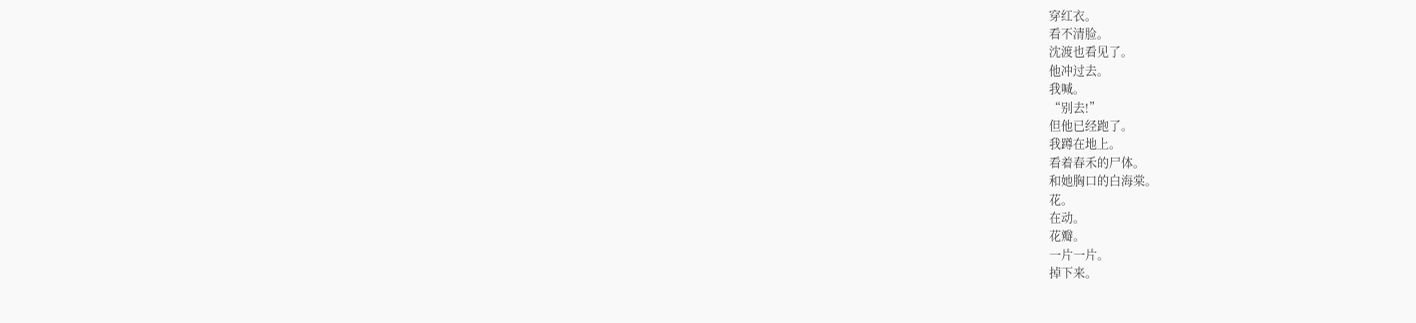穿红衣。
看不清脸。
沈渡也看见了。
他冲过去。
我喊。
“别去!”
但他已经跑了。
我蹲在地上。
看着春禾的尸体。
和她胸口的白海棠。
花。
在动。
花瓣。
一片一片。
掉下来。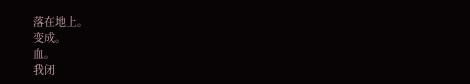落在地上。
变成。
血。
我闭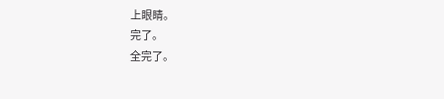上眼睛。
完了。
全完了。